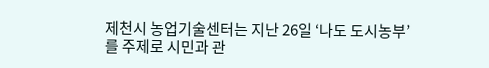제천시 농업기술센터는 지난 26일 ‘나도 도시농부’를 주제로 시민과 관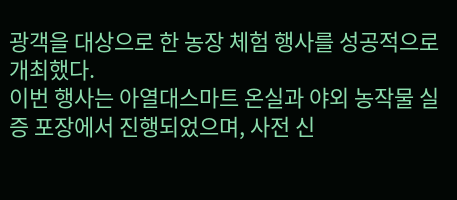광객을 대상으로 한 농장 체험 행사를 성공적으로 개최했다.
이번 행사는 아열대스마트 온실과 야외 농작물 실증 포장에서 진행되었으며, 사전 신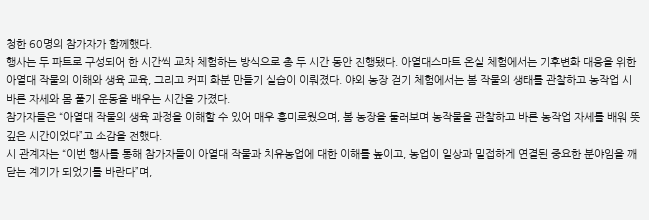청한 60명의 참가자가 함께했다.
행사는 두 파트로 구성되어 한 시간씩 교차 체험하는 방식으로 총 두 시간 동안 진행됐다. 아열대스마트 온실 체험에서는 기후변화 대응을 위한 아열대 작물의 이해와 생육 교육, 그리고 커피 화분 만들기 실습이 이뤄졌다. 야외 농장 걷기 체험에서는 봄 작물의 생태를 관찰하고 농작업 시 바른 자세와 몸 풀기 운동을 배우는 시간을 가졌다.
참가자들은 “아열대 작물의 생육 과정을 이해할 수 있어 매우 흥미로웠으며, 봄 농장을 둘러보며 농작물을 관찰하고 바른 농작업 자세를 배워 뜻깊은 시간이었다”고 소감을 전했다.
시 관계자는 “이번 행사를 통해 참가자들이 아열대 작물과 치유농업에 대한 이해를 높이고, 농업이 일상과 밀접하게 연결된 중요한 분야임을 깨닫는 계기가 되었기를 바란다”며,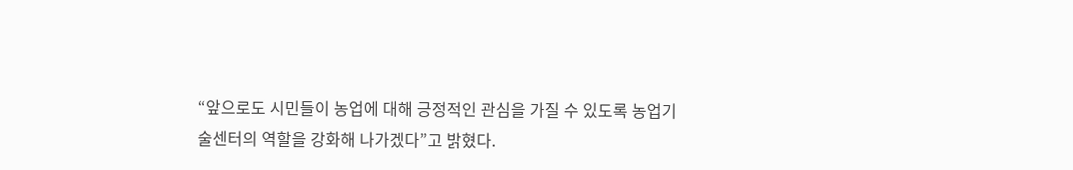“앞으로도 시민들이 농업에 대해 긍정적인 관심을 가질 수 있도록 농업기술센터의 역할을 강화해 나가겠다”고 밝혔다.